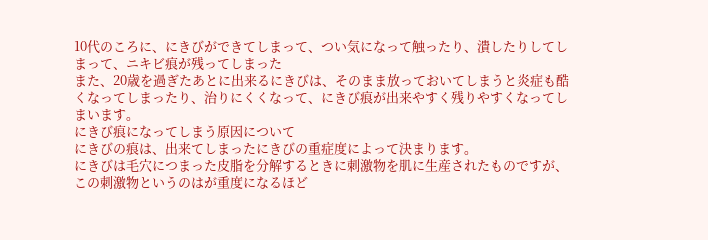10代のころに、にきびができてしまって、つい気になって触ったり、潰したりしてしまって、ニキビ痕が残ってしまった
また、20歳を過ぎたあとに出来るにきびは、そのまま放っておいてしまうと炎症も酷くなってしまったり、治りにくくなって、にきび痕が出来やすく残りやすくなってしまいます。
にきび痕になってしまう原因について
にきびの痕は、出来てしまったにきびの重症度によって決まります。
にきびは毛穴につまった皮脂を分解するときに刺激物を肌に生産されたものですが、この刺激物というのはが重度になるほど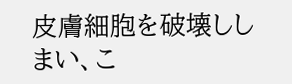皮膚細胞を破壊ししまい、こ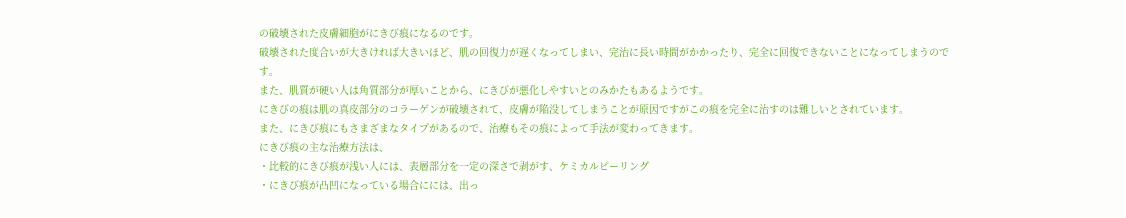の破壊された皮膚細胞がにきび痕になるのです。
破壊された度合いが大きければ大きいほど、肌の回復力が遅くなってしまい、完治に長い時間がかかったり、完全に回復できないことになってしまうのです。
また、肌質が硬い人は角質部分が厚いことから、にきびが悪化しやすいとのみかたもあるようです。
にきびの痕は肌の真皮部分のコラーゲンが破壊されて、皮膚が陥没してしまうことが原因ですがこの痕を完全に治すのは難しいとされています。
また、にきび痕にもさまざまなタイプがあるので、治療もその痕によって手法が変わってきます。
にきび痕の主な治療方法は、
・比較的にきび痕が浅い人には、表層部分を一定の深さで剥がす、ケミカルピーリング
・にきび痕が凸凹になっている場合にには、出っ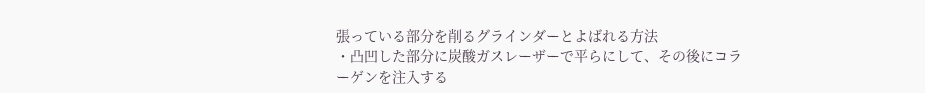張っている部分を削るグラインダーとよばれる方法
・凸凹した部分に炭酸ガスレーザーで平らにして、その後にコラーゲンを注入する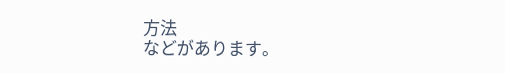方法
などがあります。